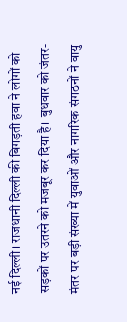नई दिल्ली। राजधानी दिल्ली की बिगड़ती हवा ने लोगों को सड़कों पर उतरने को मजबूर कर दिया है। बुधवार को जंतर-मंतर पर बड़ी संख्या में युवाओं और नागरिक संगठनों ने वायु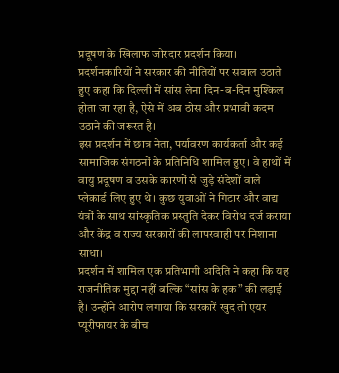प्रदूषण के खिलाफ जोरदार प्रदर्शन किया। प्रदर्शनकारियों ने सरकार की नीतियों पर सवाल उठाते हुए कहा कि दिल्ली में सांस लेना दिन-ब-दिन मुश्किल होता जा रहा है, ऐसे में अब ठोस और प्रभावी कदम उठाने की जरूरत है।
इस प्रदर्शन में छात्र नेता, पर्यावरण कार्यकर्ता और कई सामाजिक संगठनों के प्रतिनिधि शामिल हुए। वे हाथों में वायु प्रदूषण व उसके कारणों से जुड़े संदेशों वाले प्लेकार्ड लिए हुए थे। कुछ युवाओं ने गिटार और वाद्य यंत्रों के साथ सांस्कृतिक प्रस्तुति देकर विरोध दर्ज कराया और केंद्र व राज्य सरकारों की लापरवाही पर निशाना साधा।
प्रदर्शन में शामिल एक प्रतिभागी अदिति ने कहा कि यह राजनीतिक मुद्दा नहीं बल्कि “सांस के हक” की लड़ाई है। उन्होंने आरोप लगाया कि सरकारें खुद तो एयर प्यूरीफायर के बीच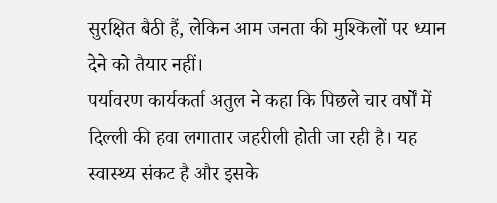सुरक्षित बैठी हैं, लेकिन आम जनता की मुश्किलों पर ध्यान देने को तैयार नहीं।
पर्यावरण कार्यकर्ता अतुल ने कहा कि पिछले चार वर्षों में दिल्ली की हवा लगातार जहरीली होती जा रही है। यह स्वास्थ्य संकट है और इसके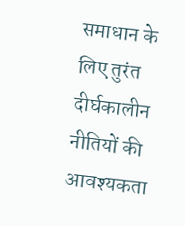समाधान के लिए तुरंत दीर्घकालीन नीतियों की आवश्यकता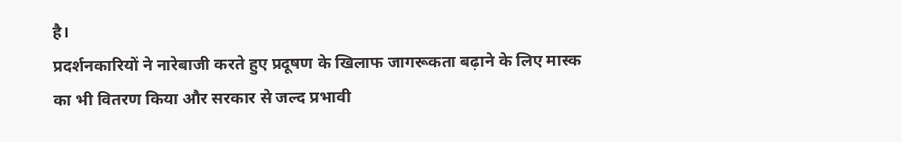है।
प्रदर्शनकारियों ने नारेबाजी करते हुए प्रदूषण के खिलाफ जागरूकता बढ़ाने के लिए मास्क का भी वितरण किया और सरकार से जल्द प्रभावी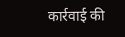कार्रवाई की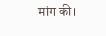मांग की।